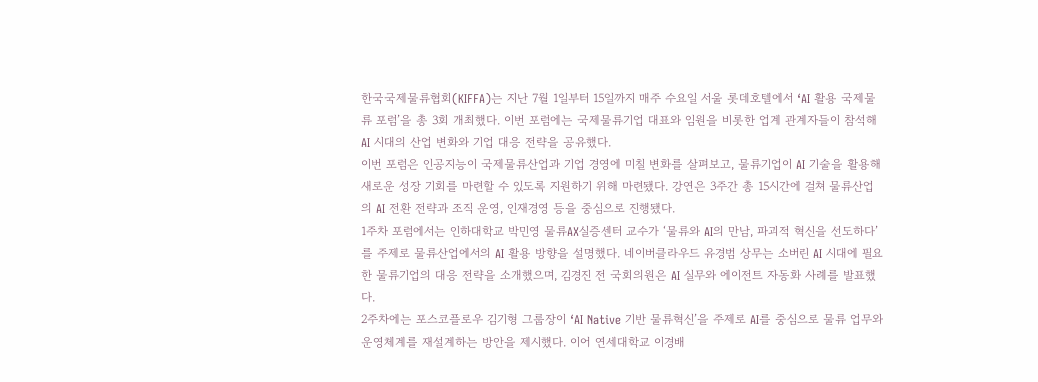한국국제물류협회(KIFFA)는 지난 7월 1일부터 15일까지 매주 수요일 서울 롯데호텔에서 ‘AI 활용 국제물류 포럼’을 총 3회 개최했다. 이번 포럼에는 국제물류기업 대표와 임원을 비롯한 업계 관계자들이 참석해 AI 시대의 산업 변화와 기업 대응 전략을 공유했다.
이번 포럼은 인공지능이 국제물류산업과 기업 경영에 미칠 변화를 살펴보고, 물류기업이 AI 기술을 활용해 새로운 성장 기회를 마련할 수 있도록 지원하기 위해 마련됐다. 강연은 3주간 총 15시간에 걸쳐 물류산업의 AI 전환 전략과 조직 운영, 인재경영 등을 중심으로 진행됐다.
1주차 포럼에서는 인하대학교 박민영 물류AX실증센터 교수가 ‘물류와 AI의 만남, 파괴적 혁신을 선도하다’를 주제로 물류산업에서의 AI 활용 방향을 설명했다. 네이버클라우드 유경범 상무는 소버린 AI 시대에 필요한 물류기업의 대응 전략을 소개했으며, 김경진 전 국회의원은 AI 실무와 에이전트 자동화 사례를 발표했다.
2주차에는 포스코플로우 김기형 그룹장이 ‘AI Native 기반 물류혁신’을 주제로 AI를 중심으로 물류 업무와 운영체계를 재설계하는 방안을 제시했다. 이어 연세대학교 이경배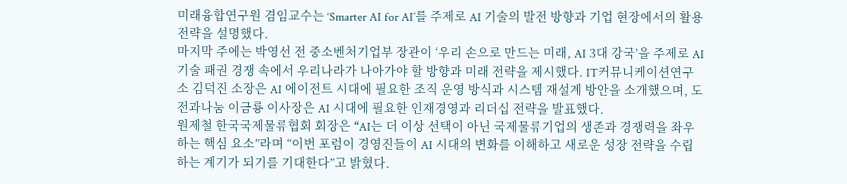미래융합연구원 겸임교수는 ‘Smarter AI for AI’를 주제로 AI 기술의 발전 방향과 기업 현장에서의 활용 전략을 설명했다.
마지막 주에는 박영선 전 중소벤처기업부 장관이 ‘우리 손으로 만드는 미래, AI 3대 강국’을 주제로 AI 기술 패권 경쟁 속에서 우리나라가 나아가야 할 방향과 미래 전략을 제시했다. IT커뮤니케이션연구소 김덕진 소장은 AI 에이전트 시대에 필요한 조직 운영 방식과 시스템 재설계 방안을 소개했으며, 도전과나눔 이금룡 이사장은 AI 시대에 필요한 인재경영과 리더십 전략을 발표했다.
원제철 한국국제물류협회 회장은 “AI는 더 이상 선택이 아닌 국제물류기업의 생존과 경쟁력을 좌우하는 핵심 요소”라며 “이번 포럼이 경영진들이 AI 시대의 변화를 이해하고 새로운 성장 전략을 수립하는 계기가 되기를 기대한다”고 밝혔다.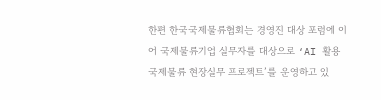한편 한국국제물류협회는 경영진 대상 포럼에 이어 국제물류기업 실무자를 대상으로 ‘AI 활용 국제물류 현장실무 프로젝트’를 운영하고 있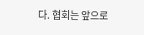다. 협회는 앞으로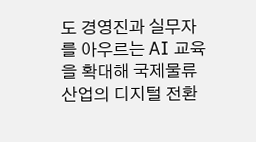도 경영진과 실무자를 아우르는 AI 교육을 확대해 국제물류산업의 디지털 전환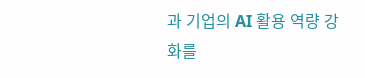과 기업의 AI 활용 역량 강화를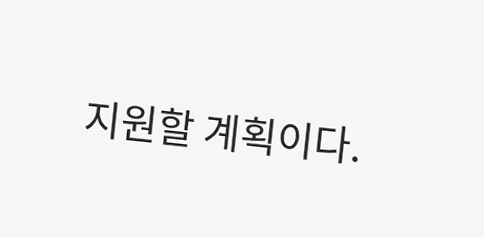지원할 계획이다.